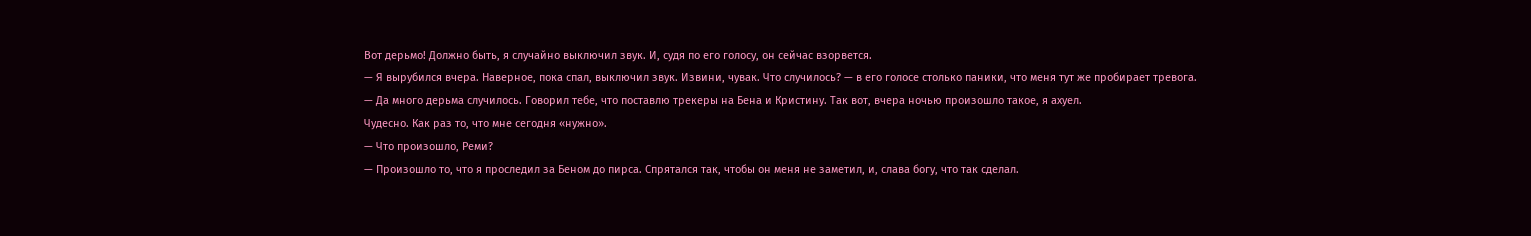Вот дерьмо! Должно быть, я случайно выключил звук. И, судя по его голосу, он сейчас взорвется.
— Я вырубился вчера. Наверное, пока спал, выключил звук. Извини, чувак. Что случилось? — в его голосе столько паники, что меня тут же пробирает тревога.
— Да много дерьма случилось. Говорил тебе, что поставлю трекеры на Бена и Кристину. Так вот, вчера ночью произошло такое, я ахуел.
Чудесно. Как раз то, что мне сегодня «нужно».
— Что произошло, Реми?
— Произошло то, что я проследил за Беном до пирса. Спрятался так, чтобы он меня не заметил, и, слава богу, что так сделал.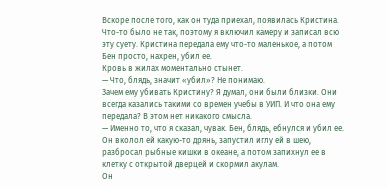Вскоре после того, как он туда приехал, появилась Кристина. Что-то было не так, поэтому я включил камеру и записал всю эту суету. Кристина передала ему что-то маленькое, а потом Бен просто, нахрен, убил ее.
Кровь в жилах моментально стынет.
— Что, блядь, значит «убил»? Не понимаю.
Зачем ему убивать Кристину? Я думал, они были близки. Они всегда казались такими со времен учебы в УИП. И что она ему передала? В этом нет никакого смысла.
— Именно то, что я сказал, чувак. Бен, блядь, ебнулся и убил ее. Он вколол ей какую-то дрянь, запустил иглу ей в шею, разбросал рыбные кишки в океане, а потом запихнул ее в клетку с открытой дверцей и скормил акулам.
Он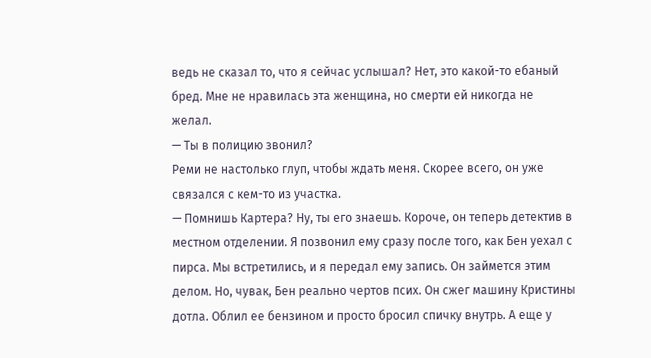ведь не сказал то, что я сейчас услышал? Нет, это какой-то ебаный бред. Мне не нравилась эта женщина, но смерти ей никогда не желал.
— Ты в полицию звонил?
Реми не настолько глуп, чтобы ждать меня. Скорее всего, он уже связался с кем-то из участка.
— Помнишь Картера? Ну, ты его знаешь. Короче, он теперь детектив в местном отделении. Я позвонил ему сразу после того, как Бен уехал с пирса. Мы встретились, и я передал ему запись. Он займется этим делом. Но, чувак, Бен реально чертов псих. Он сжег машину Кристины дотла. Облил ее бензином и просто бросил спичку внутрь. А еще у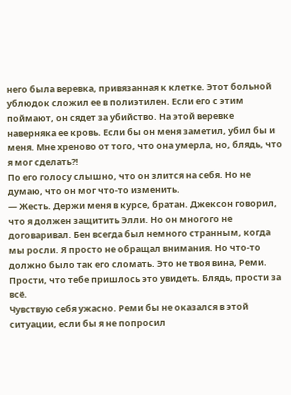него была веревка, привязанная к клетке. Этот больной ублюдок сложил ее в полиэтилен. Если его с этим поймают, он сядет за убийство. На этой веревке наверняка ее кровь. Если бы он меня заметил, убил бы и меня. Мне хреново от того, что она умерла, но, блядь, что я мог сделать?!
По его голосу слышно, что он злится на себя. Но не думаю, что он мог что-то изменить.
— Жесть. Держи меня в курсе, братан. Джексон говорил, что я должен защитить Элли. Но он многого не договаривал. Бен всегда был немного странным, когда мы росли. Я просто не обращал внимания. Но что-то должно было так его сломать. Это не твоя вина, Реми. Прости, что тебе пришлось это увидеть. Блядь, прости за всё.
Чувствую себя ужасно. Реми бы не оказался в этой ситуации, если бы я не попросил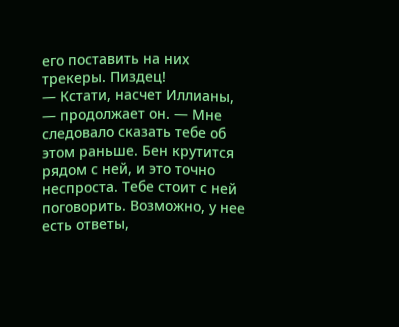его поставить на них трекеры. Пиздец!
— Кстати, насчет Иллианы, — продолжает он. — Мне следовало сказать тебе об этом раньше. Бен крутится рядом с ней, и это точно неспроста. Тебе стоит с ней поговорить. Возможно, у нее есть ответы,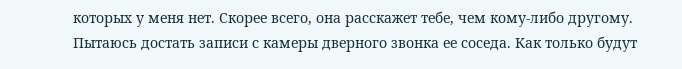которых у меня нет. Скорее всего, она расскажет тебе, чем кому-либо другому. Пытаюсь достать записи с камеры дверного звонка ее соседа. Как только будут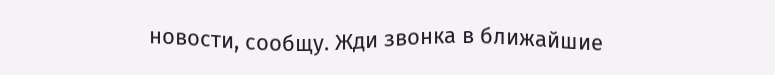новости, сообщу. Жди звонка в ближайшие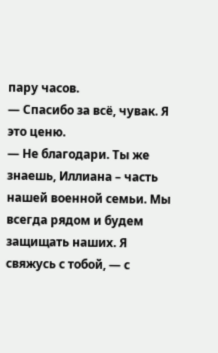пару часов.
— Спасибо за всё, чувак. Я это ценю.
— Не благодари. Ты же знаешь, Иллиана – часть нашей военной семьи. Мы всегда рядом и будем защищать наших. Я свяжусь с тобой, — с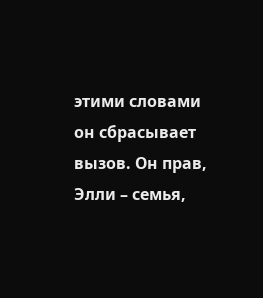этими словами он сбрасывает вызов. Он прав, Элли – семья,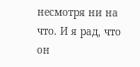несмотря ни на что. И я рад, что он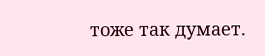тоже так думает.